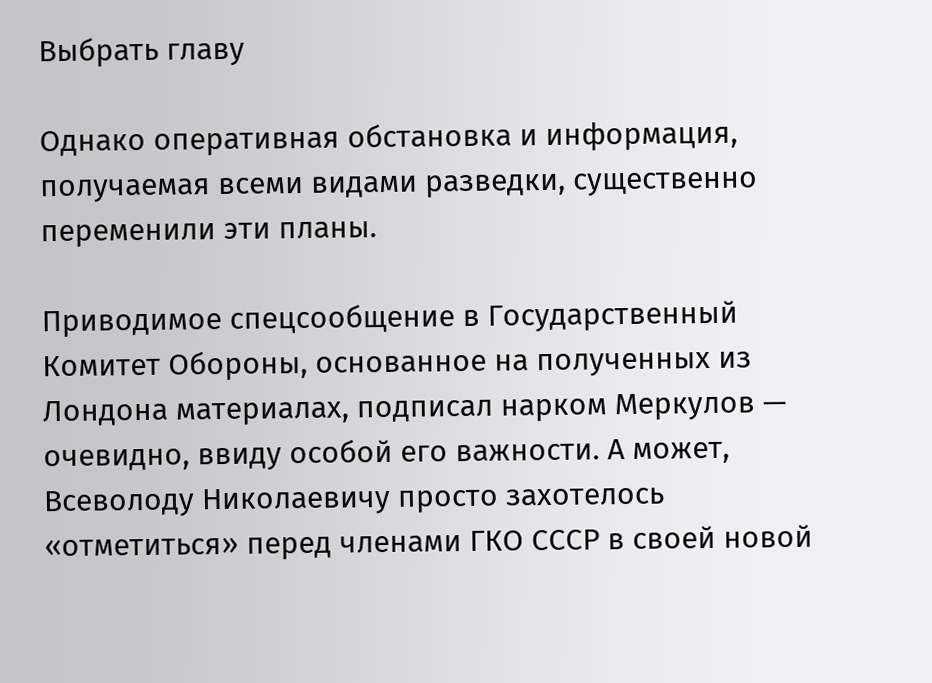Выбрать главу

Однако оперативная обстановка и информация, получаемая всеми видами разведки, существенно переменили эти планы.

Приводимое спецсообщение в Государственный Комитет Обороны, основанное на полученных из Лондона материалах, подписал нарком Меркулов — очевидно, ввиду особой его важности. А может, Всеволоду Николаевичу просто захотелось «отметиться» перед членами ГКО СССР в своей новой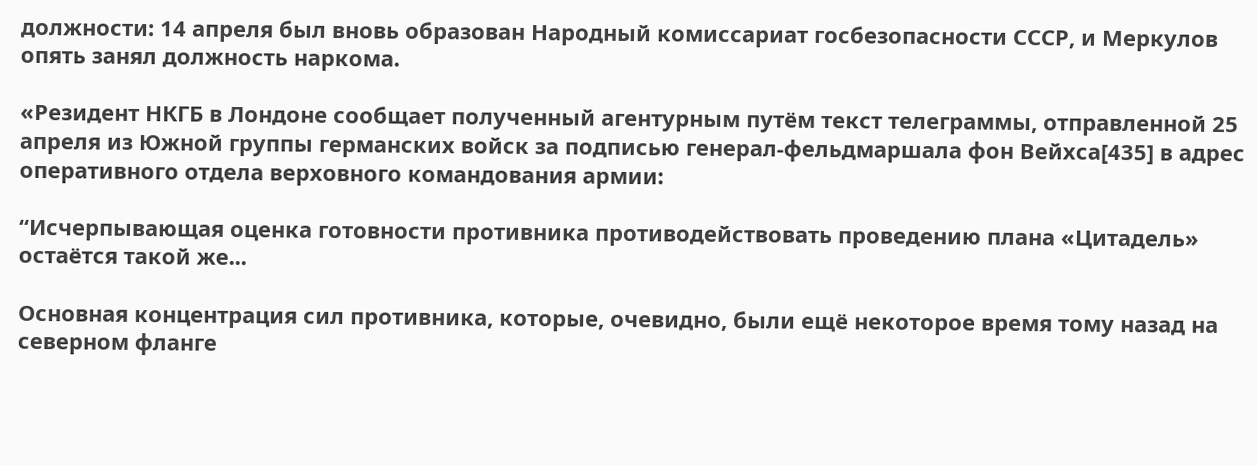должности: 14 апреля был вновь образован Народный комиссариат госбезопасности СССР, и Меркулов опять занял должность наркома.

«Резидент НКГБ в Лондоне сообщает полученный агентурным путём текст телеграммы, отправленной 25 апреля из Южной группы германских войск за подписью генерал-фельдмаршала фон Вейхса[435] в адрес оперативного отдела верховного командования армии:

“Исчерпывающая оценка готовности противника противодействовать проведению плана «Цитадель» остаётся такой же...

Основная концентрация сил противника, которые, очевидно, были ещё некоторое время тому назад на северном фланге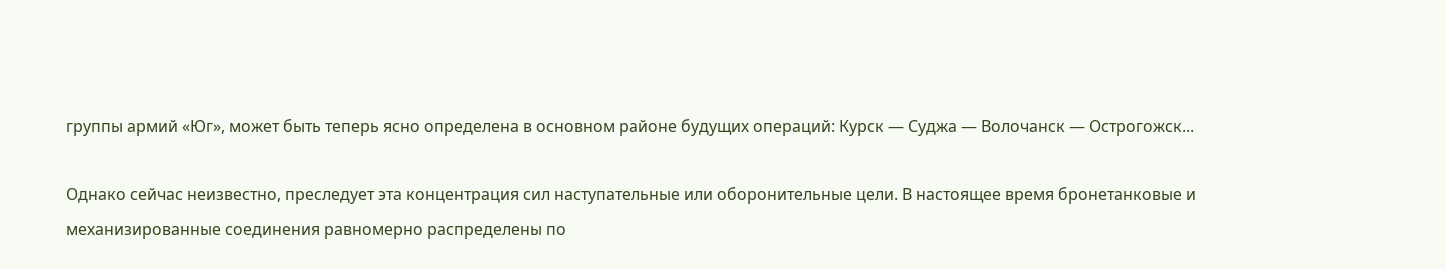группы армий «Юг», может быть теперь ясно определена в основном районе будущих операций: Курск — Суджа — Волочанск — Острогожск...

Однако сейчас неизвестно, преследует эта концентрация сил наступательные или оборонительные цели. В настоящее время бронетанковые и механизированные соединения равномерно распределены по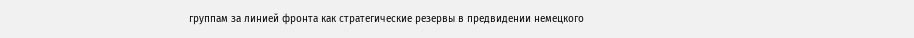группам за линией фронта как стратегические резервы в предвидении немецкого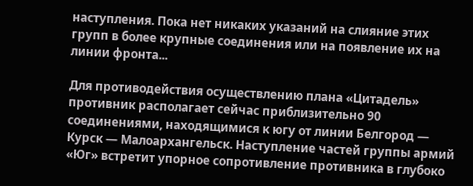наступления. Пока нет никаких указаний на слияние этих групп в более крупные соединения или на появление их на линии фронта...

Для противодействия осуществлению плана «Цитадель» противник располагает сейчас приблизительно 90 соединениями, находящимися к югу от линии Белгород — Курск — Малоархангельск. Наступление частей группы армий «Юг» встретит упорное сопротивление противника в глубоко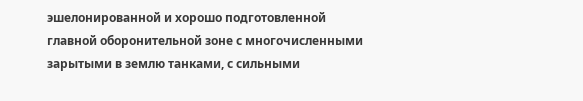эшелонированной и хорошо подготовленной главной оборонительной зоне с многочисленными зарытыми в землю танками, с сильными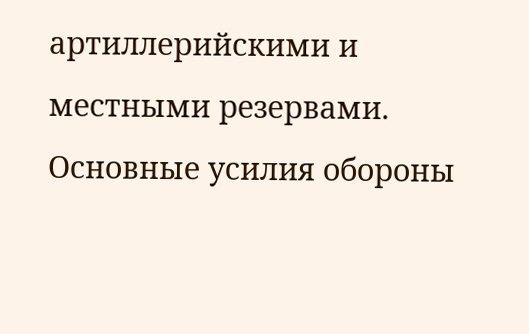артиллерийскими и местными резервами. Основные усилия обороны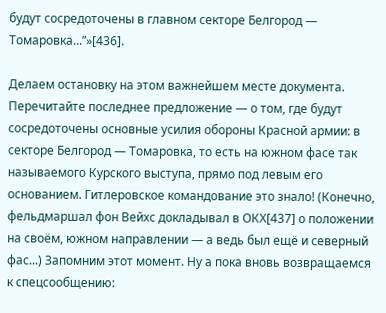будут сосредоточены в главном секторе Белгород — Томаровка...”»[436].

Делаем остановку на этом важнейшем месте документа. Перечитайте последнее предложение — о том, где будут сосредоточены основные усилия обороны Красной армии: в секторе Белгород — Томаровка, то есть на южном фасе так называемого Курского выступа, прямо под левым его основанием. Гитлеровское командование это знало! (Конечно, фельдмаршал фон Вейхс докладывал в ОКХ[437] о положении на своём, южном направлении — а ведь был ещё и северный фас...) Запомним этот момент. Ну а пока вновь возвращаемся к спецсообщению: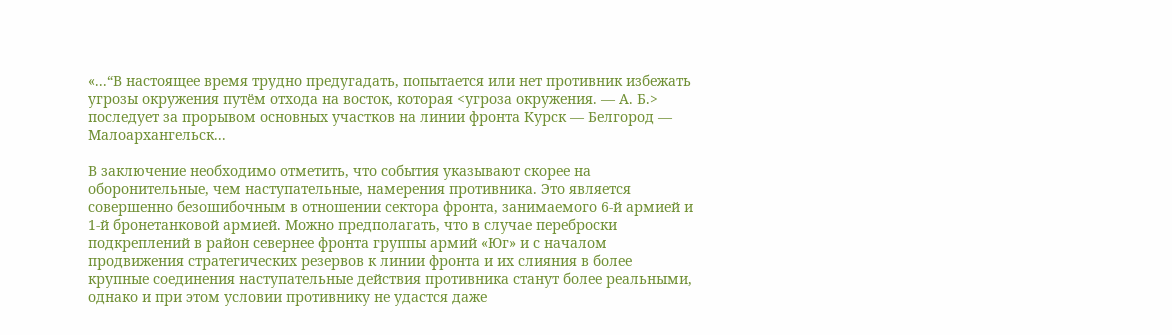«...“В настоящее время трудно предугадать, попытается или нет противник избежать угрозы окружения путём отхода на восток, которая <угроза окружения. — А. Б.> последует за прорывом основных участков на линии фронта Курск — Белгород — Малоархангельск...

В заключение необходимо отметить, что события указывают скорее на оборонительные, чем наступательные, намерения противника. Это является совершенно безошибочным в отношении сектора фронта, занимаемого 6-й армией и 1-й бронетанковой армией. Можно предполагать, что в случае переброски подкреплений в район севернее фронта группы армий «Юг» и с началом продвижения стратегических резервов к линии фронта и их слияния в более крупные соединения наступательные действия противника станут более реальными, однако и при этом условии противнику не удастся даже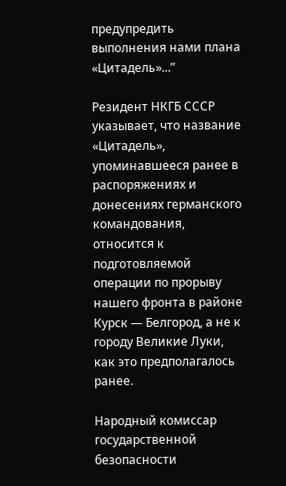предупредить выполнения нами плана «Цитадель»...”

Резидент НКГБ СССР указывает, что название «Цитадель», упоминавшееся ранее в распоряжениях и донесениях германского командования, относится к подготовляемой операции по прорыву нашего фронта в районе Курск — Белгород, а не к городу Великие Луки, как это предполагалось ранее.

Народный комиссар государственной безопасности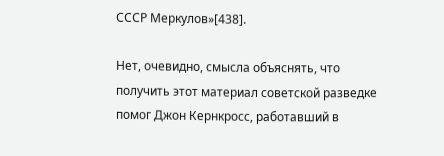СССР Меркулов»[438].

Нет, очевидно, смысла объяснять, что получить этот материал советской разведке помог Джон Кернкросс, работавший в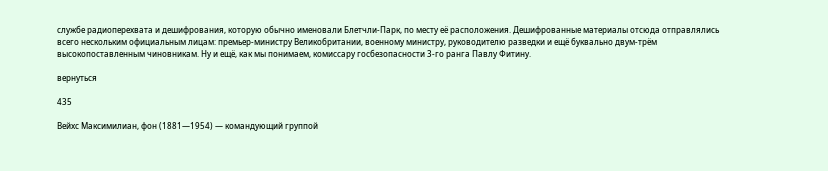службе радиоперехвата и дешифрования, которую обычно именовали Блетчли-Парк, по месту её расположения. Дешифрованные материалы отсюда отправлялись всего нескольким официальным лицам: премьер-министру Великобритании, военному министру, руководителю разведки и ещё буквально двум-трём высокопоставленным чиновникам. Ну и ещё, как мы понимаем, комиссару госбезопасности 3-го ранга Павлу Фитину.

вернуться

435

Вейхс Максимилиан, фон (1881—1954) — командующий группой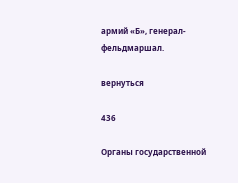армий «Б», генерал-фельдмаршал.

вернуться

436

Органы государственной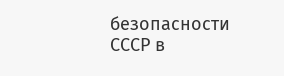безопасности СССР в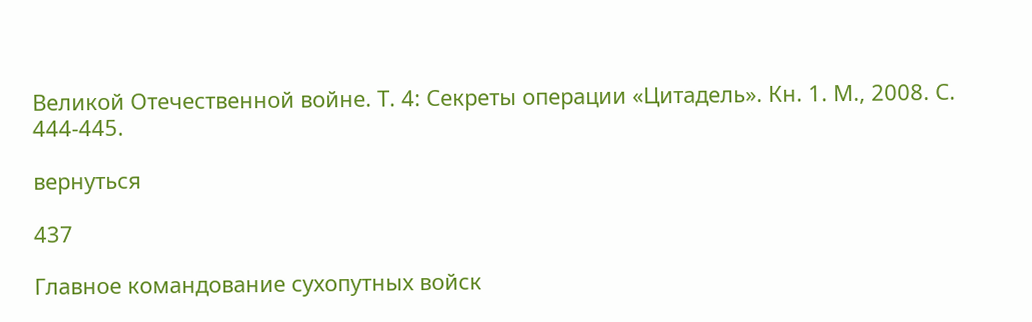Великой Отечественной войне. Т. 4: Секреты операции «Цитадель». Кн. 1. М., 2008. С. 444-445.

вернуться

437

Главное командование сухопутных войск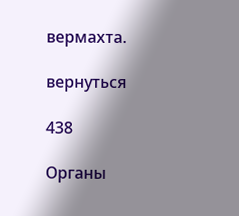вермахта.

вернуться

438

Органы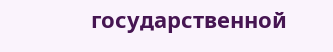государственной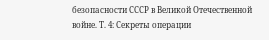безопасности СССР в Великой Отечественной войне. Т. 4: Секреты операции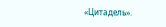«Цитадель».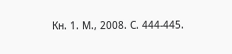Кн. 1. М., 2008. С. 444-445.